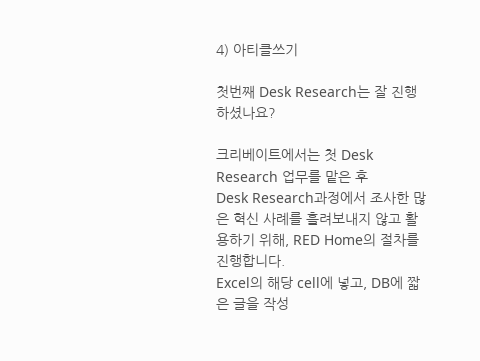4) 아티클쓰기

첫번째 Desk Research는 잘 진행하셨나요?

크리베이트에서는 첫 Desk Research 업무를 맡은 후
Desk Research과정에서 조사한 많은 혁신 사례를 흘려보내지 않고 활용하기 위해, RED Home의 절차를 진행합니다.
Excel의 해당 cell에 넣고, DB에 짧은 글을 작성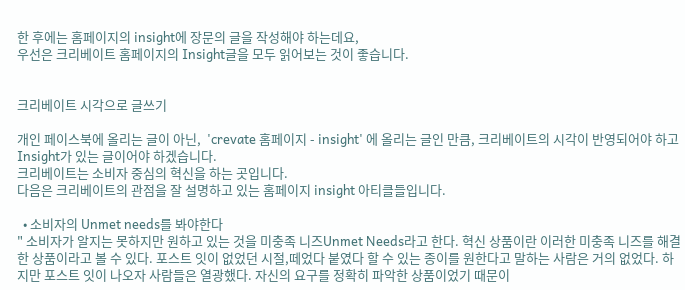한 후에는 홈페이지의 insight에 장문의 글을 작성해야 하는데요,
우선은 크리베이트 홈페이지의 Insight글을 모두 읽어보는 것이 좋습니다.


크리베이트 시각으로 글쓰기

개인 페이스북에 올리는 글이 아닌,  'crevate 홈페이지 - insight' 에 올리는 글인 만큼, 크리베이트의 시각이 반영되어야 하고 Insight가 있는 글이어야 하겠습니다.
크리베이트는 소비자 중심의 혁신을 하는 곳입니다.
다음은 크리베이트의 관점을 잘 설명하고 있는 홈페이지 insight 아티클들입니다.

  • 소비자의 Unmet needs를 봐야한다
" 소비자가 알지는 못하지만 원하고 있는 것을 미충족 니즈Unmet Needs라고 한다. 혁신 상품이란 이러한 미충족 니즈를 해결한 상품이라고 볼 수 있다. 포스트 잇이 없었던 시절,떼었다 붙였다 할 수 있는 종이를 원한다고 말하는 사람은 거의 없었다. 하지만 포스트 잇이 나오자 사람들은 열광했다. 자신의 요구를 정확히 파악한 상품이었기 때문이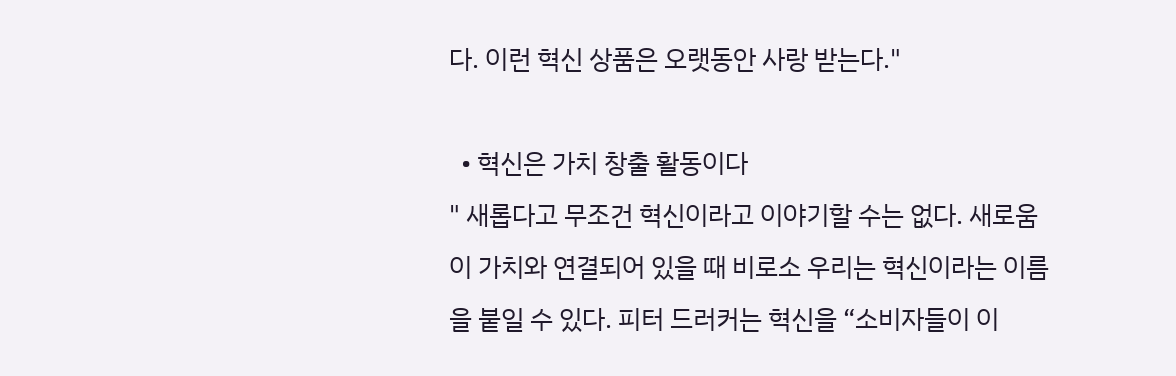다. 이런 혁신 상품은 오랫동안 사랑 받는다."

  • 혁신은 가치 창출 활동이다
" 새롭다고 무조건 혁신이라고 이야기할 수는 없다. 새로움이 가치와 연결되어 있을 때 비로소 우리는 혁신이라는 이름을 붙일 수 있다. 피터 드러커는 혁신을 “소비자들이 이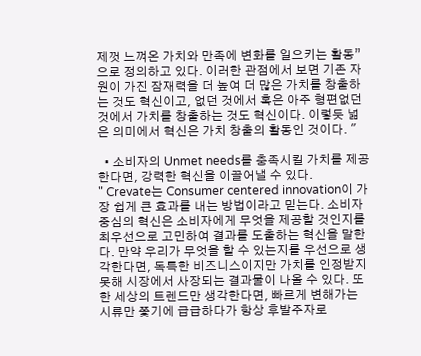제껏 느껴온 가치와 만족에 변화를 일으키는 활동”으로 정의하고 있다. 이러한 관점에서 보면 기존 자원이 가진 잠재력을 더 높여 더 많은 가치를 창출하는 것도 혁신이고, 없던 것에서 혹은 아주 형편없던 것에서 가치를 창출하는 것도 혁신이다. 이렇듯 넓은 의미에서 혁신은 가치 창출의 활동인 것이다. "

  • 소비자의 Unmet needs를 충족시킬 가치를 제공한다면, 강력한 혁신을 이끌어낼 수 있다.
" Crevate는 Consumer centered innovation이 가장 쉽게 큰 효과를 내는 방법이라고 믿는다. 소비자 중심의 혁신은 소비자에게 무엇을 제공할 것인지를 최우선으로 고민하여 결과를 도출하는 혁신을 말한다. 만약 우리가 무엇을 할 수 있는지를 우선으로 생각한다면, 독특한 비즈니스이지만 가치를 인정받지 못해 시장에서 사장되는 결과물이 나올 수 있다. 또한 세상의 트렌드만 생각한다면, 빠르게 변해가는 시류만 쫓기에 급급하다가 항상 후발주자로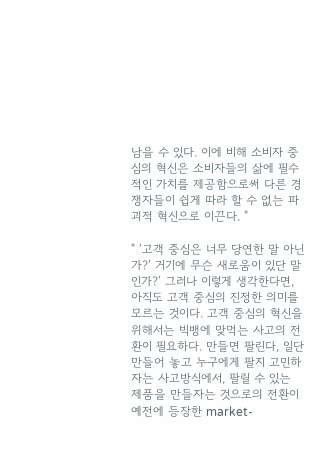남을 수 있다. 이에 비해 소비자 중심의 혁신은 소비자들의 삶에 필수적인 가치를 제공함으로써 다른 경쟁자들이 쉽게 따라 할 수 없는 파괴적 혁신으로 이끈다. "

" ‘고객 중심은 너무 당연한 말 아닌가?’ 거기에 무슨 새로움이 있단 말인가?’ 그러나 이렇게 생각한다면, 아직도 고객 중심의 진정한 의미를 모르는 것이다. 고객 중심의 혁신을 위해서는 빅뱅에 맞먹는 사고의 전환이 필요하다. 만들면 팔린다, 일단 만들어 놓고 누구에게 팔지 고민하자는 사고방식에서, 팔릴 수 있는 제품을 만들자는 것으로의 전환이 예전에 등장한 market-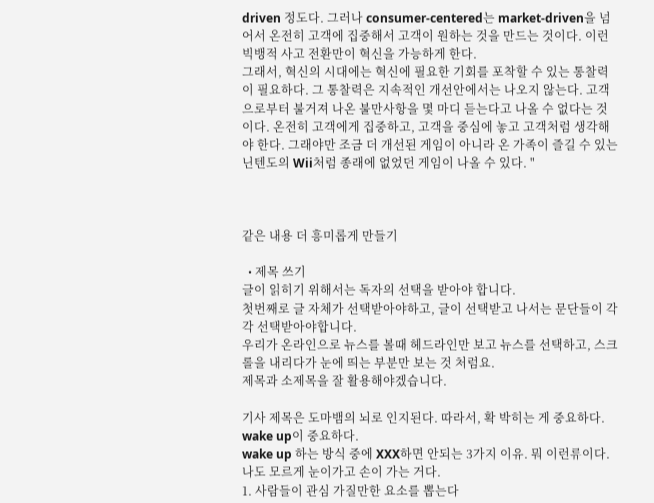driven 정도다. 그러나 consumer-centered는 market-driven을 넘어서 온전히 고객에 집중해서 고객이 원하는 것을 만드는 것이다. 이런 빅뱅적 사고 전환만이 혁신을 가능하게 한다.
그래서, 혁신의 시대에는 혁신에 필요한 기회를 포착할 수 있는 통찰력이 필요하다. 그 통찰력은 지속적인 개선안에서는 나오지 않는다. 고객으로부터 불거져 나온 불만사항을 몇 마디 듣는다고 나올 수 없다는 것이다. 온전히 고객에게 집중하고, 고객을 중심에 놓고 고객처럼 생각해야 한다. 그래야만 조금 더 개선된 게임이 아니라 온 가족이 즐길 수 있는 닌텐도의 Wii처럼 종래에 없었던 게임이 나올 수 있다. "



같은 내용 더 흥미롭게 만들기

  • 제목 쓰기
글이 읽히기 위해서는 독자의 선택을 받아야 합니다.
첫번째로 글 자체가 선택받아야하고, 글이 선택받고 나서는 문단들이 각각 선택받아야합니다.
우리가 온라인으로 뉴스를 볼때 헤드라인만 보고 뉴스를 선택하고, 스크롤을 내리다가 눈에 띄는 부분만 보는 것 처럼요.
제목과 소제목을 잘 활용해야겠습니다.

기사 제목은 도마뱀의 뇌로 인지된다. 따라서, 확 박히는 게 중요하다. wake up이 중요하다.
wake up 하는 방식 중에 XXX하면 안되는 3가지 이유. 뭐 이런류이다. 나도 모르게 눈이가고 손이 가는 거다.
1. 사람들이 관심 가질만한 요소를 뽑는다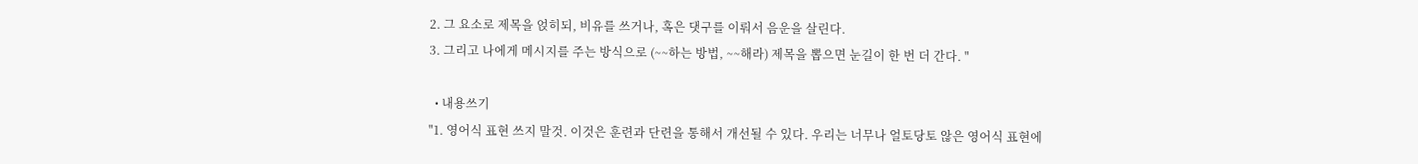2. 그 요소로 제목을 얹히되, 비유를 쓰거나, 혹은 댓구를 이뤄서 음운을 살린다.
3. 그리고 나에게 메시지를 주는 방식으로 (~~하는 방법, ~~해라) 제목을 뽑으면 눈길이 한 번 더 간다. "

  • 내용쓰기
"1. 영어식 표현 쓰지 말것. 이것은 훈련과 단련을 통해서 개선될 수 있다. 우리는 너무나 얼토당토 않은 영어식 표현에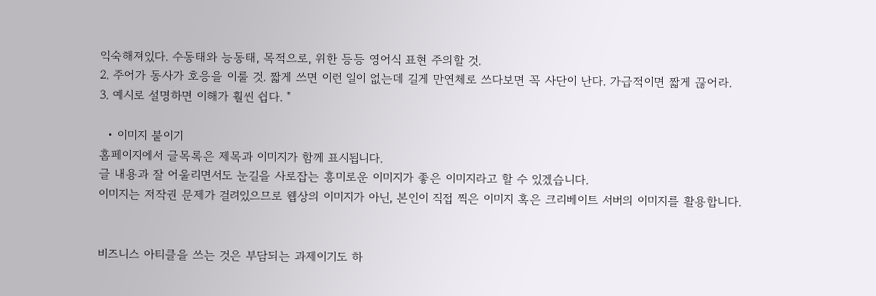익숙해져있다. 수동태와 능동태, 목적으로, 위한 등등 영어식 표현 주의할 것.
2. 주어가 동사가 호응을 이룰 것. 짧게 쓰면 이런 일이 없는데 길게 만연체로 쓰다보면 꼭 사단이 난다. 가급적이면 짧게 끊어라.
3. 예시로 설명하면 이해가 훨씬 쉽다. "

  • 이미지 붙이기
홈페이지에서 글목록은 제목과 이미지가 함께 표시됩니다.
글 내용과 잘 어울리면서도 눈길을 사로잡는 흥미로운 이미지가 좋은 이미지라고 할 수 있겠습니다.
이미지는 저작권 문제가 걸려있으므로 웹상의 이미지가 아닌, 본인이 직접 찍은 이미지 혹은 크리베이트 서버의 이미지를 활용합니다.


비즈니스 아티클을 쓰는 것은 부담되는 과제이기도 하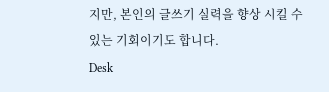지만, 본인의 글쓰기 실력을 향상 시킬 수 있는 기회이기도 합니다.
Desk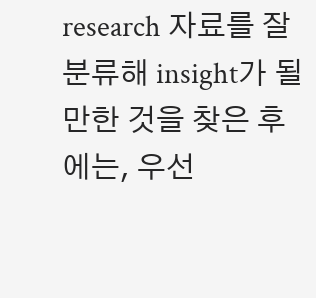research 자료를 잘 분류해 insight가 될만한 것을 찾은 후에는, 우선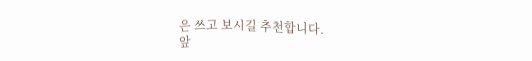은 쓰고 보시길 추천합니다.
앞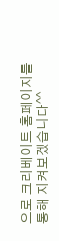으로 크리베이트 홈페이지를 통해 지켜보겠습니다^^